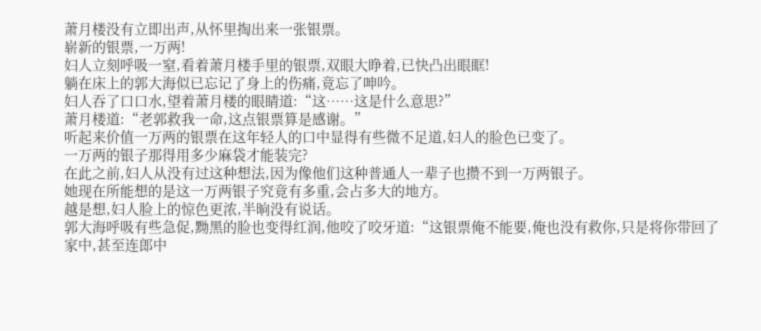萧月楼没有立即出声,从怀里掏出来一张银票。
崭新的银票,一万两!
妇人立刻呼吸一窒,看着萧月楼手里的银票,双眼大睁着,已快凸出眼眶!
躺在床上的郭大海似已忘记了身上的伤痛,竟忘了呻吟。
妇人吞了口口水,望着萧月楼的眼睛道:“这……这是什么意思?”
萧月楼道:“老郭救我一命,这点银票算是感谢。”
听起来价值一万两的银票在这年轻人的口中显得有些微不足道,妇人的脸色已变了。
一万两的银子那得用多少麻袋才能装完?
在此之前,妇人从没有过这种想法,因为像他们这种普通人一辈子也攒不到一万两银子。
她现在所能想的是这一万两银子究竟有多重,会占多大的地方。
越是想,妇人脸上的惊色更浓,半晌没有说话。
郭大海呼吸有些急促,黝黑的脸也变得红润,他咬了咬牙道:“这银票俺不能要,俺也没有救你,只是将你带回了家中,甚至连郎中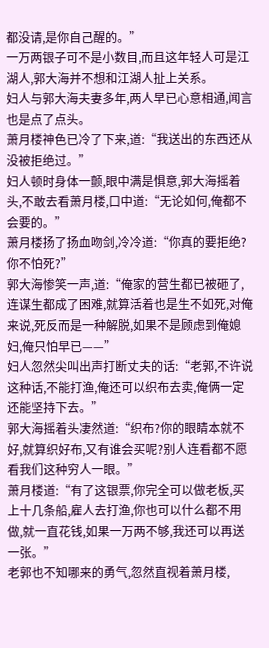都没请,是你自己醒的。”
一万两银子可不是小数目,而且这年轻人可是江湖人,郭大海并不想和江湖人扯上关系。
妇人与郭大海夫妻多年,两人早已心意相通,闻言也是点了点头。
萧月楼神色已冷了下来,道:“我送出的东西还从没被拒绝过。”
妇人顿时身体一颤,眼中满是惧意,郭大海摇着头,不敢去看萧月楼,口中道:“无论如何,俺都不会要的。”
萧月楼扬了扬血吻剑,冷冷道:“你真的要拒绝?你不怕死?”
郭大海惨笑一声,道:“俺家的营生都已被砸了,连谋生都成了困难,就算活着也是生不如死,对俺来说,死反而是一种解脱,如果不是顾虑到俺媳妇,俺只怕早已——”
妇人忽然尖叫出声打断丈夫的话:“老郭,不许说这种话,不能打渔,俺还可以织布去卖,俺俩一定还能坚持下去。”
郭大海摇着头凄然道:“织布?你的眼睛本就不好,就算织好布,又有谁会买呢?别人连看都不愿看我们这种穷人一眼。”
萧月楼道:“有了这银票,你完全可以做老板,买上十几条船,雇人去打渔,你也可以什么都不用做,就一直花钱,如果一万两不够,我还可以再送一张。”
老郭也不知哪来的勇气,忽然直视着萧月楼,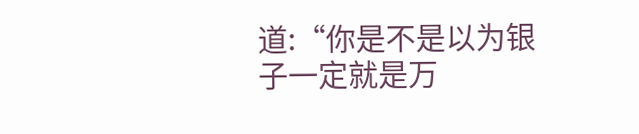道:“你是不是以为银子一定就是万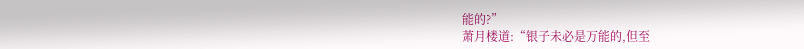能的?”
萧月楼道:“银子未必是万能的,但至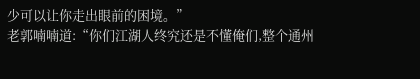少可以让你走出眼前的困境。”
老郭喃喃道:“你们江湖人终究还是不懂俺们,整个通州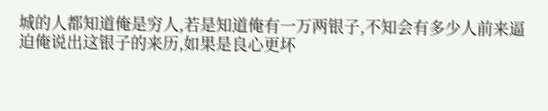城的人都知道俺是穷人,若是知道俺有一万两银子,不知会有多少人前来逼迫俺说出这银子的来历,如果是良心更坏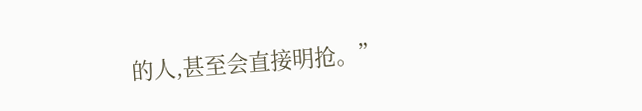的人,甚至会直接明抢。”